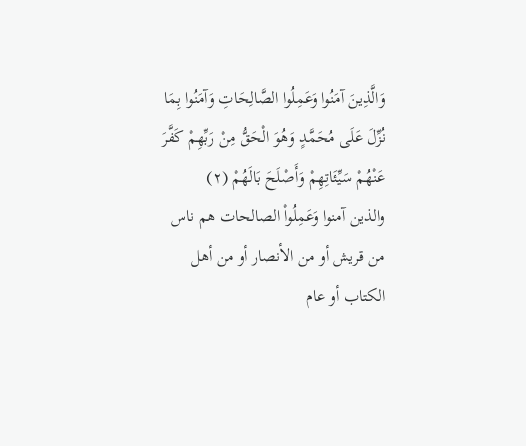وَالَّذِينَ آمَنُوا وَعَمِلُوا الصَّالِحَاتِ وَآمَنُوا بِمَا نُزِّلَ عَلَى مُحَمَّدٍ وَهُوَ الْحَقُّ مِنْ رَبِّهِمْ كَفَّرَ عَنْهُمْ سَيِّئَاتِهِمْ وَأَصْلَحَ بَالَهُمْ (٢)
والذين آمنوا وَعَمِلُواْ الصالحات هم ناس من قريش أو من الأنصار أو من أهل الكتاب أو عام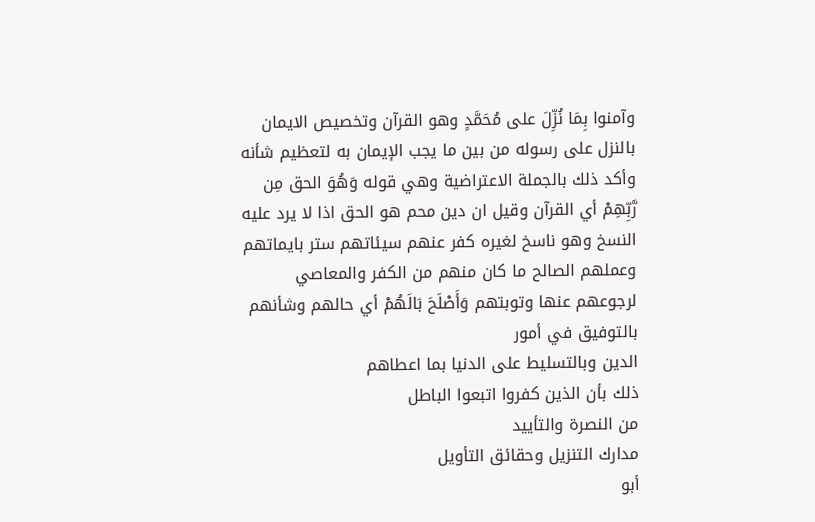وآمنوا بِمَا نُزِّلَ على مُحَمَّدٍ وهو القرآن وتخصيص الايمان بالنزل على رسوله من بين ما يجب الإيمان به لتعظيم شأنه وأكد ذلك بالجملة الاعتراضية وهي قوله وَهُوَ الحق مِن رَّبِّهِمْ أي القرآن وقيل ان دين محم هو الحق اذا لا يرد عليه النسخ وهو ناسخ لغيره كفر عنهم سيئاتهم ستر بايماتهم وعملهم الصالح ما كان منهم من الكفر والمعاصي لرجوعهم عنها وتوبتهم وَأَصْلَحَ بَالَهُمْ أي حالهم وشأنهم بالتوفيق في أمور
الدين وبالتسليط على الدنيا بما اعطاهم
ذلك بأن الذين كفروا اتبعوا الباطل
من النصرة والتأييد
مدارك التنزيل وحقائق التأويل
أبو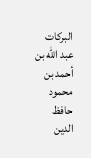البركات عبد الله بن أحمد بن محمود حافظ الدين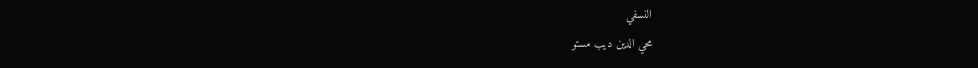النسفي
محي الدين ديب مستو